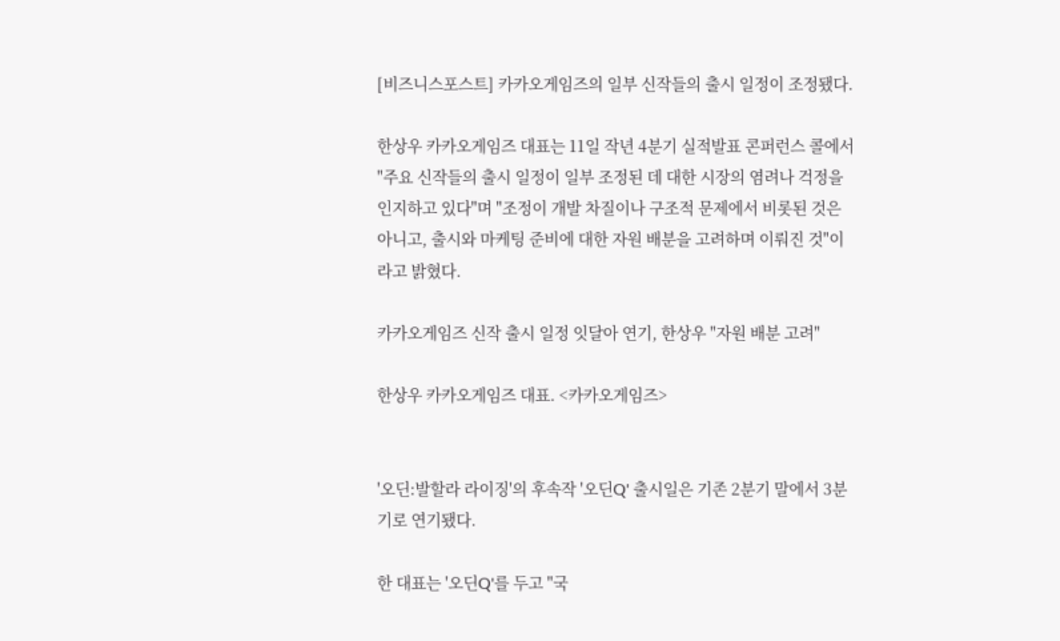[비즈니스포스트] 카카오게임즈의 일부 신작들의 출시 일정이 조정됐다.

한상우 카카오게임즈 대표는 11일 작년 4분기 실적발표 콘퍼런스 콜에서 "주요 신작들의 출시 일정이 일부 조정된 데 대한 시장의 염려나 걱정을 인지하고 있다"며 "조정이 개발 차질이나 구조적 문제에서 비롯된 것은 아니고, 출시와 마케팅 준비에 대한 자원 배분을 고려하며 이뤄진 것"이라고 밝혔다.

카카오게임즈 신작 출시 일정 잇달아 연기, 한상우 "자원 배분 고려"

한상우 카카오게임즈 대표. <카카오게임즈>


'오딘:발할라 라이징'의 후속작 '오딘Q' 출시일은 기존 2분기 말에서 3분기로 연기됐다.

한 대표는 '오딘Q'를 두고 "국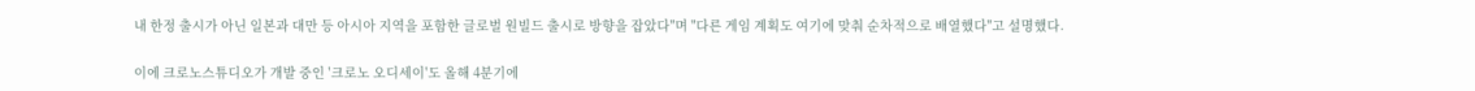내 한정 출시가 아닌 일본과 대만 등 아시아 지역을 포함한 글로벌 원빌드 출시로 방향을 잡았다"며 "다른 게임 계획도 여기에 맞춰 순차적으로 배열했다"고 설명했다.

이에 크로노스튜디오가 개발 중인 '크로노 오디세이'도 올해 4분기에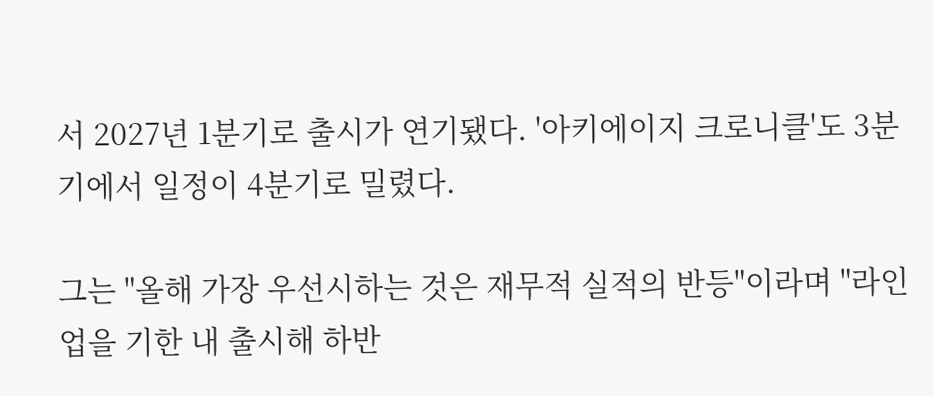서 2027년 1분기로 출시가 연기됐다. '아키에이지 크로니클'도 3분기에서 일정이 4분기로 밀렸다.

그는 "올해 가장 우선시하는 것은 재무적 실적의 반등"이라며 "라인업을 기한 내 출시해 하반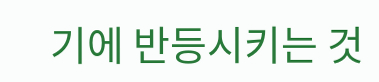기에 반등시키는 것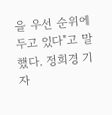을 우선 순위에 두고 있다"고 말했다. 정희경 기자